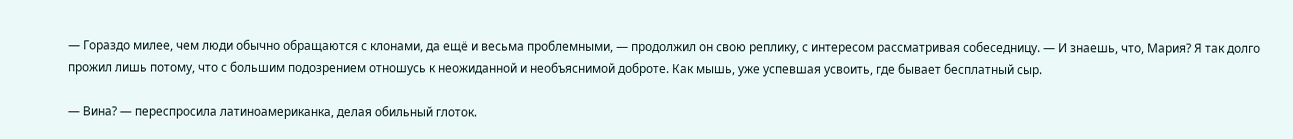— Гораздо милее, чем люди обычно обращаются с клонами, да ещё и весьма проблемными, — продолжил он свою реплику, с интересом рассматривая собеседницу. — И знаешь, что, Мария? Я так долго прожил лишь потому, что с большим подозрением отношусь к неожиданной и необъяснимой доброте. Как мышь, уже успевшая усвоить, где бывает бесплатный сыр.

— Вина? — переспросила латиноамериканка, делая обильный глоток.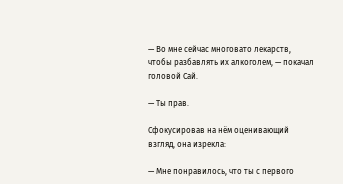— Во мне сейчас многовато лекарств, чтобы разбавлять их алкоголем, — покачал головой Сай.

— Ты прав.

Сфокусировав на нём оценивающий взгляд, она изрекла:

— Мне понравилось, что ты с первого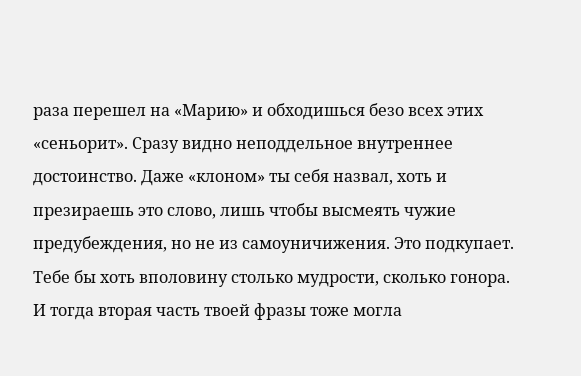раза перешел на «Марию» и обходишься безо всех этих «сеньорит». Сразу видно неподдельное внутреннее достоинство. Даже «клоном» ты себя назвал, хоть и презираешь это слово, лишь чтобы высмеять чужие предубеждения, но не из самоуничижения. Это подкупает. Тебе бы хоть вполовину столько мудрости, сколько гонора. И тогда вторая часть твоей фразы тоже могла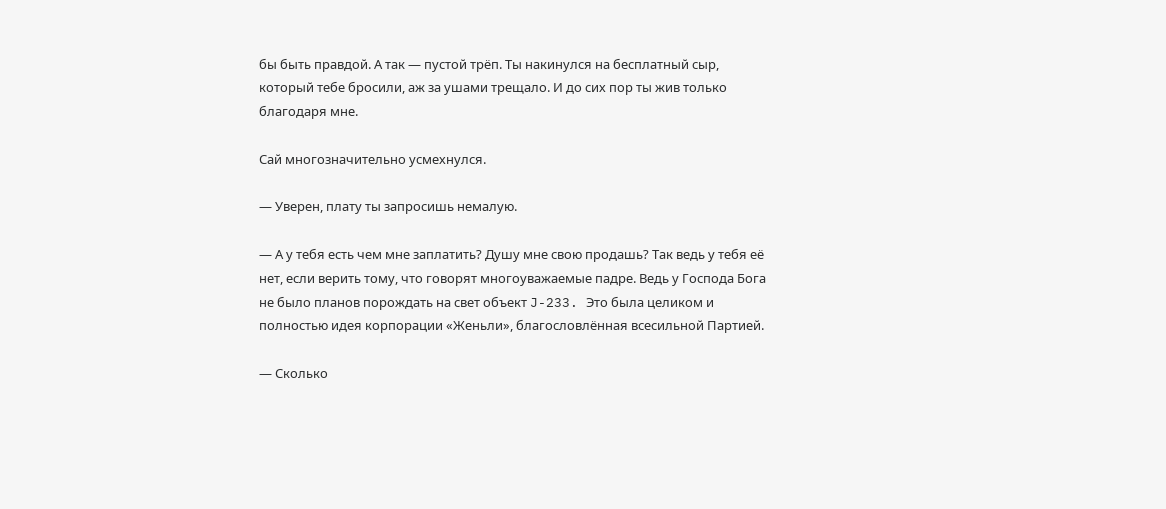бы быть правдой. А так — пустой трёп. Ты накинулся на бесплатный сыр, который тебе бросили, аж за ушами трещало. И до сих пор ты жив только благодаря мне.

Сай многозначительно усмехнулся.

— Уверен, плату ты запросишь немалую.

— А у тебя есть чем мне заплатить? Душу мне свою продашь? Так ведь у тебя её нет, если верить тому, что говорят многоуважаемые падре. Ведь у Господа Бога не было планов порождать на свет объект J-233. Это была целиком и полностью идея корпорации «Женьли», благословлённая всесильной Партией.

— Сколько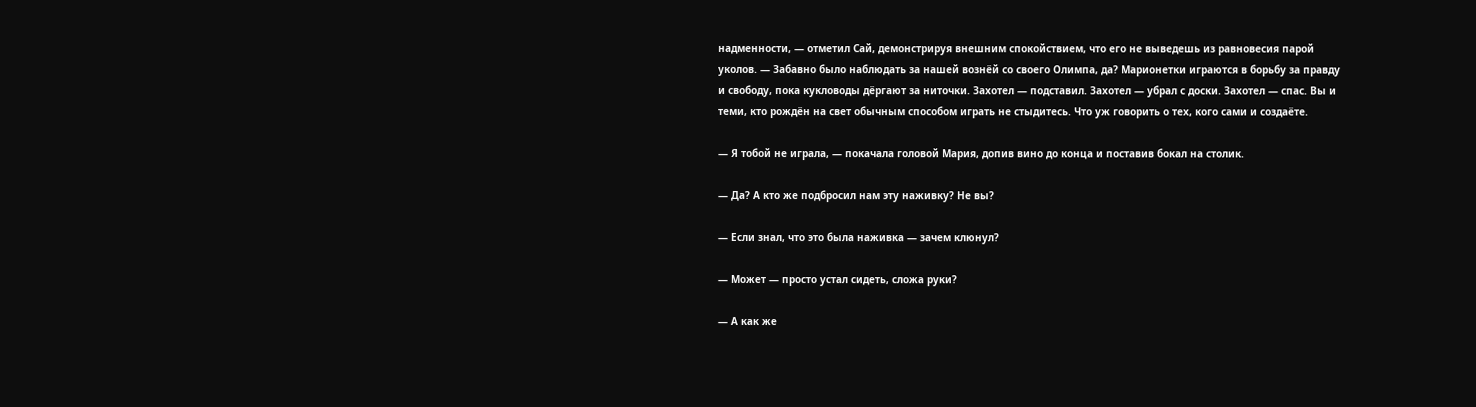надменности, — отметил Сай, демонстрируя внешним спокойствием, что его не выведешь из равновесия парой уколов. — Забавно было наблюдать за нашей вознёй со своего Олимпа, да? Марионетки играются в борьбу за правду и свободу, пока кукловоды дёргают за ниточки. Захотел — подставил. Захотел — убрал с доски. Захотел — спас. Вы и теми, кто рождён на свет обычным способом играть не стыдитесь. Что уж говорить о тех, кого сами и создаёте.

— Я тобой не играла, — покачала головой Мария, допив вино до конца и поставив бокал на столик.

— Да? А кто же подбросил нам эту наживку? Не вы?

— Если знал, что это была наживка — зачем клюнул?

— Может — просто устал сидеть, сложа руки?

— А как же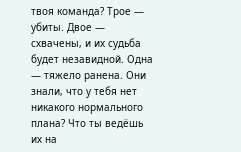твоя команда? Трое — убиты. Двое — схвачены, и их судьба будет незавидной. Одна — тяжело ранена. Они знали, что у тебя нет никакого нормального плана? Что ты ведёшь их на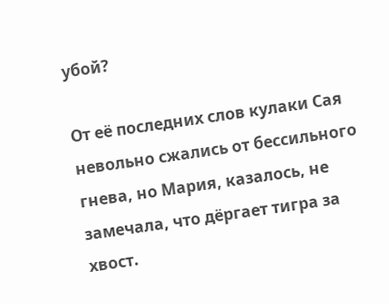убой?

От её последних слов кулаки Сая невольно сжались от бессильного гнева, но Мария, казалось, не замечала, что дёргает тигра за хвост.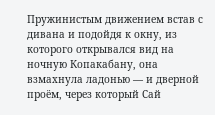Пружинистым движением встав с дивана и подойдя к окну, из которого открывался вид на ночную Копакабану, она взмахнула ладонью — и дверной проём, через который Сай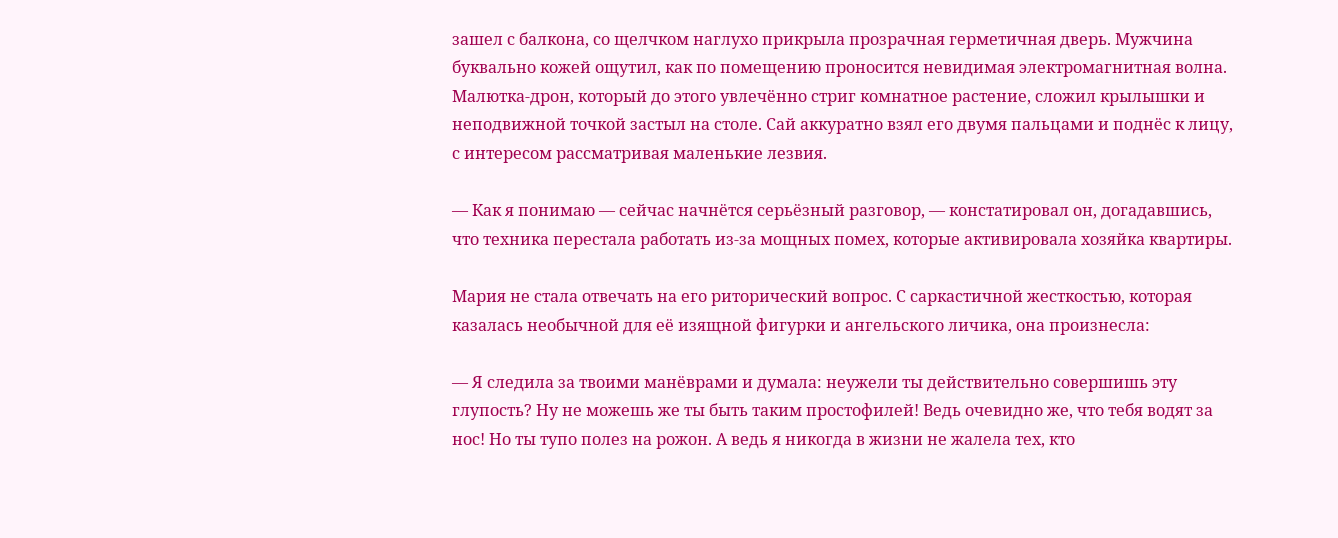зашел с балкона, со щелчком наглухо прикрыла прозрачная герметичная дверь. Мужчина буквально кожей ощутил, как по помещению проносится невидимая электромагнитная волна. Малютка-дрон, который до этого увлечённо стриг комнатное растение, сложил крылышки и неподвижной точкой застыл на столе. Сай аккуратно взял его двумя пальцами и поднёс к лицу, с интересом рассматривая маленькие лезвия.

— Как я понимаю — сейчас начнётся серьёзный разговор, — констатировал он, догадавшись, что техника перестала работать из-за мощных помех, которые активировала хозяйка квартиры.

Мария не стала отвечать на его риторический вопрос. С саркастичной жесткостью, которая казалась необычной для её изящной фигурки и ангельского личика, она произнесла:

— Я следила за твоими манёврами и думала: неужели ты действительно совершишь эту глупость? Ну не можешь же ты быть таким простофилей! Ведь очевидно же, что тебя водят за нос! Но ты тупо полез на рожон. А ведь я никогда в жизни не жалела тех, кто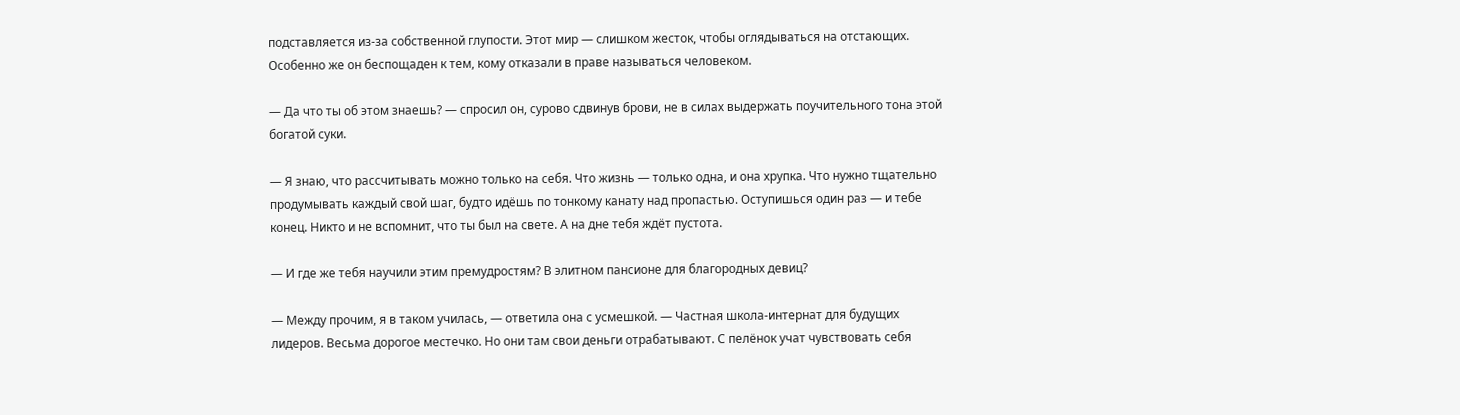подставляется из-за собственной глупости. Этот мир — слишком жесток, чтобы оглядываться на отстающих. Особенно же он беспощаден к тем, кому отказали в праве называться человеком.

— Да что ты об этом знаешь? — спросил он, сурово сдвинув брови, не в силах выдержать поучительного тона этой богатой суки.

— Я знаю, что рассчитывать можно только на себя. Что жизнь — только одна, и она хрупка. Что нужно тщательно продумывать каждый свой шаг, будто идёшь по тонкому канату над пропастью. Оступишься один раз — и тебе конец. Никто и не вспомнит, что ты был на свете. А на дне тебя ждёт пустота.

— И где же тебя научили этим премудростям? В элитном пансионе для благородных девиц?

— Между прочим, я в таком училась, — ответила она с усмешкой. — Частная школа-интернат для будущих лидеров. Весьма дорогое местечко. Но они там свои деньги отрабатывают. С пелёнок учат чувствовать себя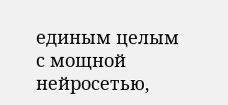единым целым с мощной нейросетью,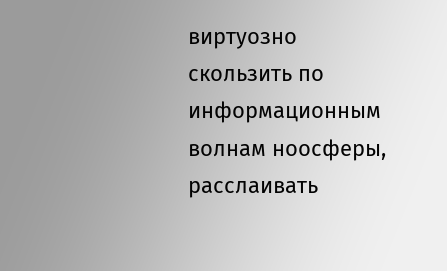виртуозно скользить по информационным волнам ноосферы, расслаивать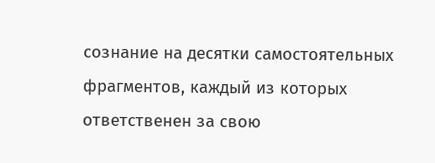сознание на десятки самостоятельных фрагментов, каждый из которых ответственен за свою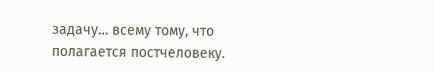задачу… всему тому, что полагается постчеловеку.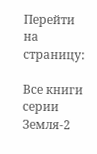Перейти на страницу:

Все книги серии Земля-2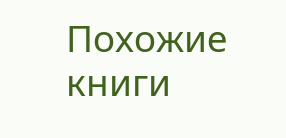Похожие книги